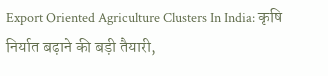Export Oriented Agriculture Clusters In India: कृषि निर्यात बढ़ाने की बड़ी तैयारी,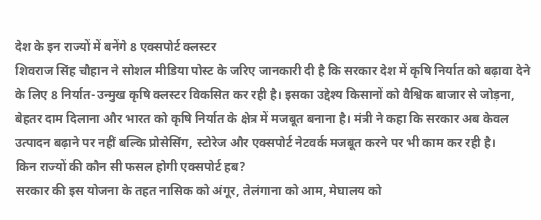देश के इन राज्यों में बनेंगे 8 एक्सपोर्ट क्लस्टर
शिवराज सिंह चौहान ने सोशल मीडिया पोस्ट के जरिए जानकारी दी है कि सरकार देश में कृषि निर्यात को बढ़ावा देने के लिए 8 निर्यात-उन्मुख कृषि क्लस्टर विकसित कर रही है। इसका उद्देश्य किसानों को वैश्विक बाजार से जोड़ना, बेहतर दाम दिलाना और भारत को कृषि निर्यात के क्षेत्र में मजबूत बनाना है। मंत्री ने कहा कि सरकार अब केवल उत्पादन बढ़ाने पर नहीं बल्कि प्रोसेसिंग, स्टोरेज और एक्सपोर्ट नेटवर्क मजबूत करने पर भी काम कर रही है।
किन राज्यों की कौन सी फसल होगी एक्सपोर्ट हब?
सरकार की इस योजना के तहत नासिक को अंगूर, तेलंगाना को आम, मेघालय को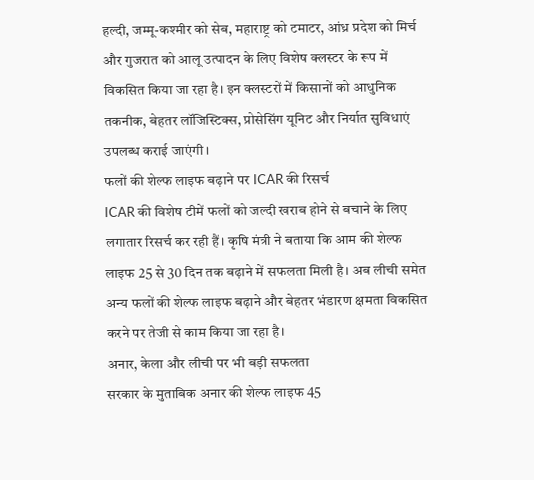हल्दी, जम्मू-कश्मीर को सेब, महाराष्ट्र को टमाटर, आंध्र प्रदेश को मिर्च और गुजरात को आलू उत्पादन के लिए विशेष क्लस्टर के रूप में विकसित किया जा रहा है। इन क्लस्टरों में किसानों को आधुनिक तकनीक, बेहतर लॉजिस्टिक्स, प्रोसेसिंग यूनिट और निर्यात सुविधाएं उपलब्ध कराई जाएंगी।
फलों की शेल्फ लाइफ बढ़ाने पर ICAR की रिसर्च
ICAR की विशेष टीमें फलों को जल्दी खराब होने से बचाने के लिए लगातार रिसर्च कर रही हैं। कृषि मंत्री ने बताया कि आम की शेल्फ लाइफ 25 से 30 दिन तक बढ़ाने में सफलता मिली है। अब लीची समेत अन्य फलों की शेल्फ लाइफ बढ़ाने और बेहतर भंडारण क्षमता विकसित करने पर तेजी से काम किया जा रहा है।
अनार, केला और लीची पर भी बड़ी सफलता
सरकार के मुताबिक अनार की शेल्फ लाइफ 45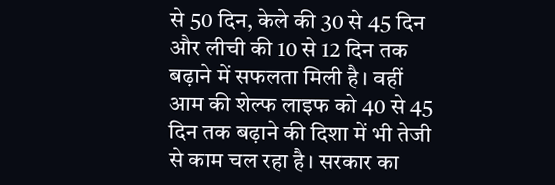से 50 दिन, केले की 30 से 45 दिन और लीची की 10 से 12 दिन तक बढ़ाने में सफलता मिली है। वहीं आम की शेल्फ लाइफ को 40 से 45 दिन तक बढ़ाने की दिशा में भी तेजी से काम चल रहा है। सरकार का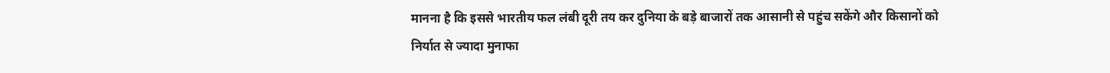मानना है कि इससे भारतीय फल लंबी दूरी तय कर दुनिया के बड़े बाजारों तक आसानी से पहुंच सकेंगे और किसानों को निर्यात से ज्यादा मुनाफा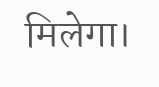मिलेगा।